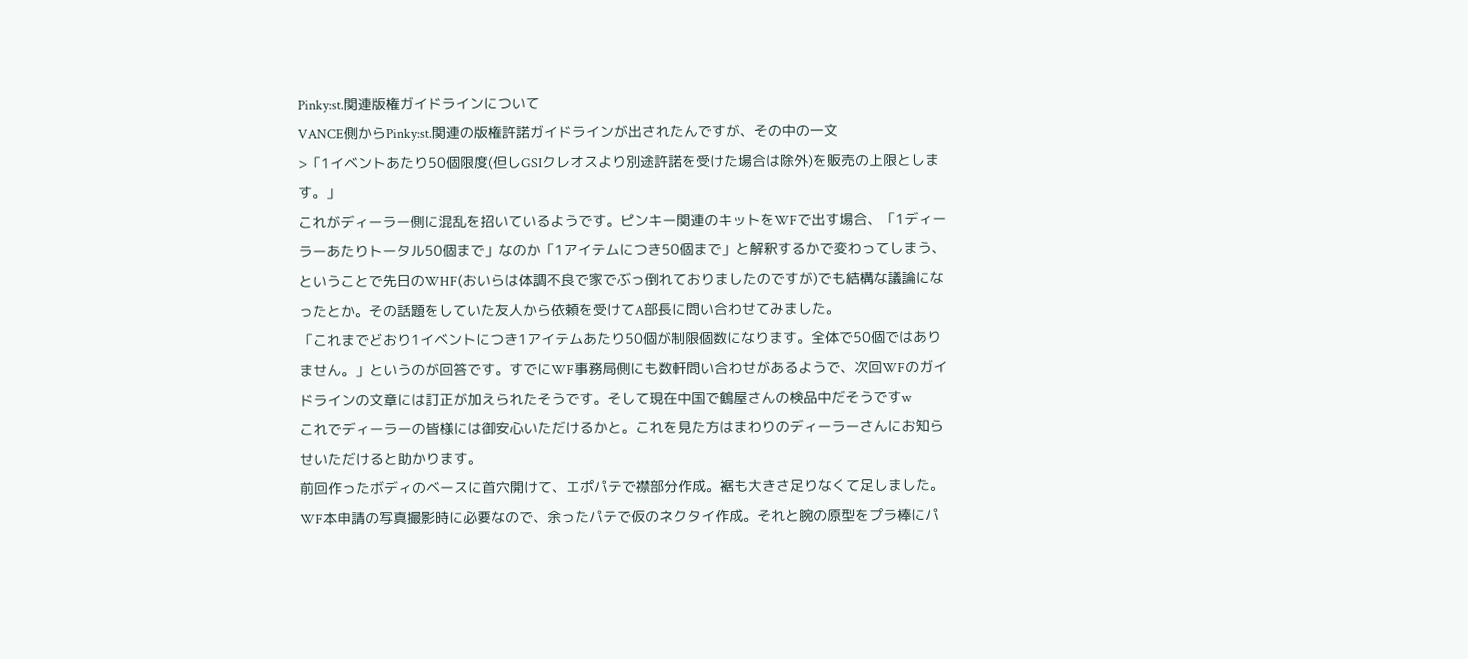Pinky:st.関連版権ガイドラインについて
VANCE側からPinky:st.関連の版権許諾ガイドラインが出されたんですが、その中の一文
>「1イベントあたり50個限度(但しGSIクレオスより別途許諾を受けた場合は除外)を販売の上限とします。」
これがディーラー側に混乱を招いているようです。ピンキー関連のキットをWFで出す場合、「1ディーラーあたりトータル50個まで」なのか「1アイテムにつき50個まで」と解釈するかで変わってしまう、ということで先日のWHF(おいらは体調不良で家でぶっ倒れておりましたのですが)でも結構な議論になったとか。その話題をしていた友人から依頼を受けてA部長に問い合わせてみました。
「これまでどおり1イベントにつき1アイテムあたり50個が制限個数になります。全体で50個ではありません。」というのが回答です。すでにWF事務局側にも数軒問い合わせがあるようで、次回WFのガイドラインの文章には訂正が加えられたそうです。そして現在中国で鶴屋さんの検品中だそうですw
これでディーラーの皆様には御安心いただけるかと。これを見た方はまわりのディーラーさんにお知らせいただけると助かります。
前回作ったボディのベースに首穴開けて、エポパテで襟部分作成。裾も大きさ足りなくて足しました。WF本申請の写真撮影時に必要なので、余ったパテで仮のネクタイ作成。それと腕の原型をプラ棒にパ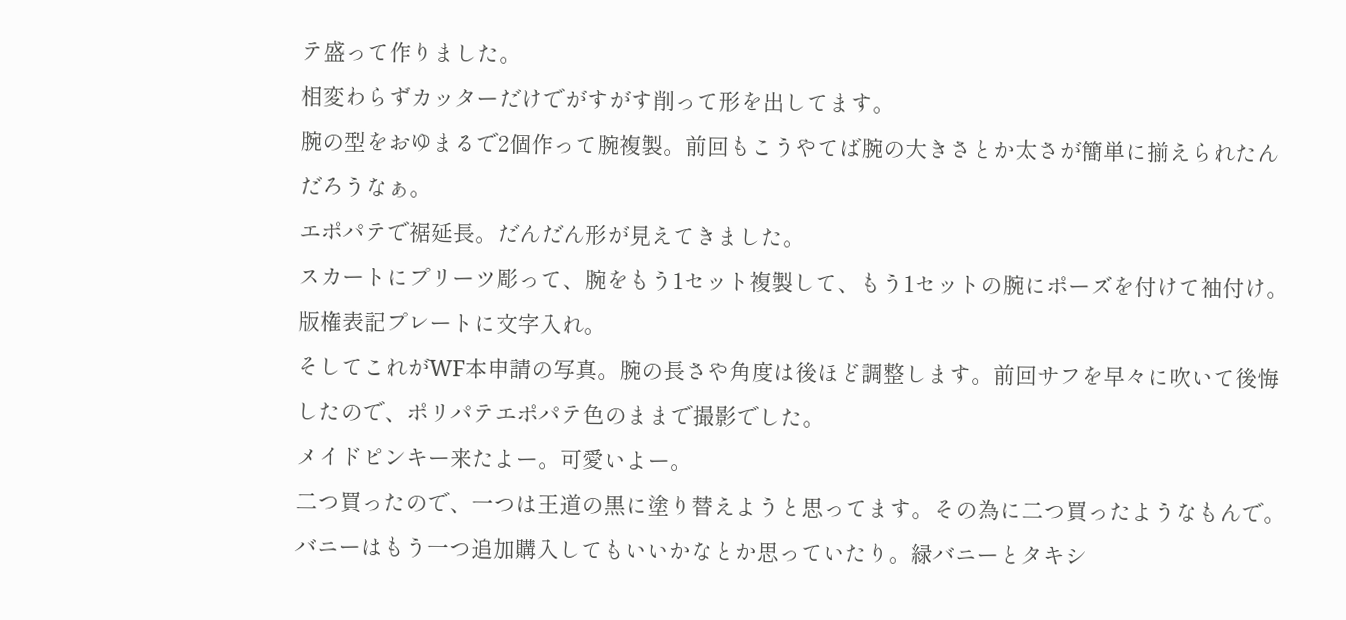テ盛って作りました。
相変わらずカッターだけでがすがす削って形を出してます。
腕の型をおゆまるで2個作って腕複製。前回もこうやてば腕の大きさとか太さが簡単に揃えられたんだろうなぁ。
エポパテで裾延長。だんだん形が見えてきました。
スカートにプリーツ彫って、腕をもう1セット複製して、もう1セットの腕にポーズを付けて袖付け。
版権表記プレートに文字入れ。
そしてこれがWF本申請の写真。腕の長さや角度は後ほど調整します。前回サフを早々に吹いて後悔したので、ポリパテエポパテ色のままで撮影でした。
メイドピンキー来たよー。可愛いよー。
二つ買ったので、一つは王道の黒に塗り替えようと思ってます。その為に二つ買ったようなもんで。バニーはもう一つ追加購入してもいいかなとか思っていたり。緑バニーとタキシ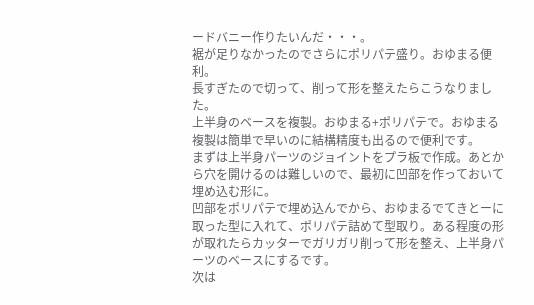ードバニー作りたいんだ・・・。
裾が足りなかったのでさらにポリパテ盛り。おゆまる便利。
長すぎたので切って、削って形を整えたらこうなりました。
上半身のベースを複製。おゆまる+ポリパテで。おゆまる複製は簡単で早いのに結構精度も出るので便利です。
まずは上半身パーツのジョイントをプラ板で作成。あとから穴を開けるのは難しいので、最初に凹部を作っておいて埋め込む形に。
凹部をポリパテで埋め込んでから、おゆまるでてきとーに取った型に入れて、ポリパテ詰めて型取り。ある程度の形が取れたらカッターでガリガリ削って形を整え、上半身パーツのベースにするです。
次は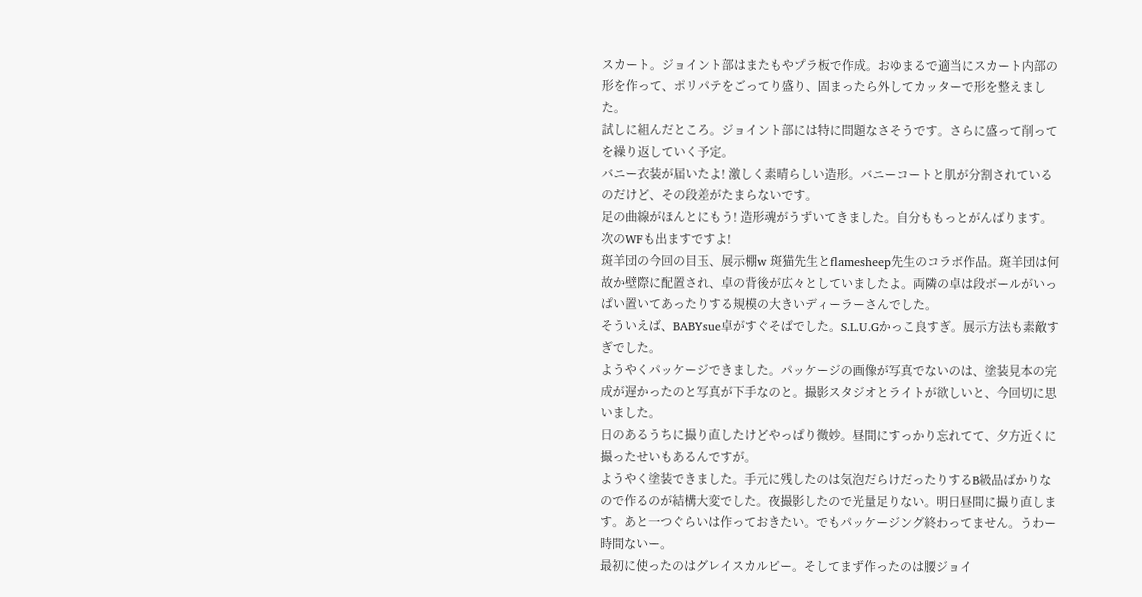スカート。ジョイント部はまたもやプラ板で作成。おゆまるで適当にスカート内部の形を作って、ポリパテをごってり盛り、固まったら外してカッターで形を整えました。
試しに組んだところ。ジョイント部には特に問題なさそうです。さらに盛って削ってを繰り返していく予定。
バニー衣装が届いたよ! 激しく素晴らしい造形。バニーコートと肌が分割されているのだけど、その段差がたまらないです。
足の曲線がほんとにもう! 造形魂がうずいてきました。自分ももっとがんばります。次のWFも出ますですよ!
斑羊団の今回の目玉、展示棚w 斑猫先生とflamesheep先生のコラボ作品。斑羊団は何故か壁際に配置され、卓の背後が広々としていましたよ。両隣の卓は段ボールがいっぱい置いてあったりする規模の大きいディーラーさんでした。
そういえば、BABYsue卓がすぐそばでした。S.L.U.Gかっこ良すぎ。展示方法も素敵すぎでした。
ようやくパッケージできました。パッケージの画像が写真でないのは、塗装見本の完成が遅かったのと写真が下手なのと。撮影スタジオとライトが欲しいと、今回切に思いました。
日のあるうちに撮り直したけどやっぱり微妙。昼間にすっかり忘れてて、夕方近くに撮ったせいもあるんですが。
ようやく塗装できました。手元に残したのは気泡だらけだったりするB級品ばかりなので作るのが結構大変でした。夜撮影したので光量足りない。明日昼間に撮り直します。あと一つぐらいは作っておきたい。でもパッケージング終わってません。うわー時間ないー。
最初に使ったのはグレイスカルピー。そしてまず作ったのは腰ジョイ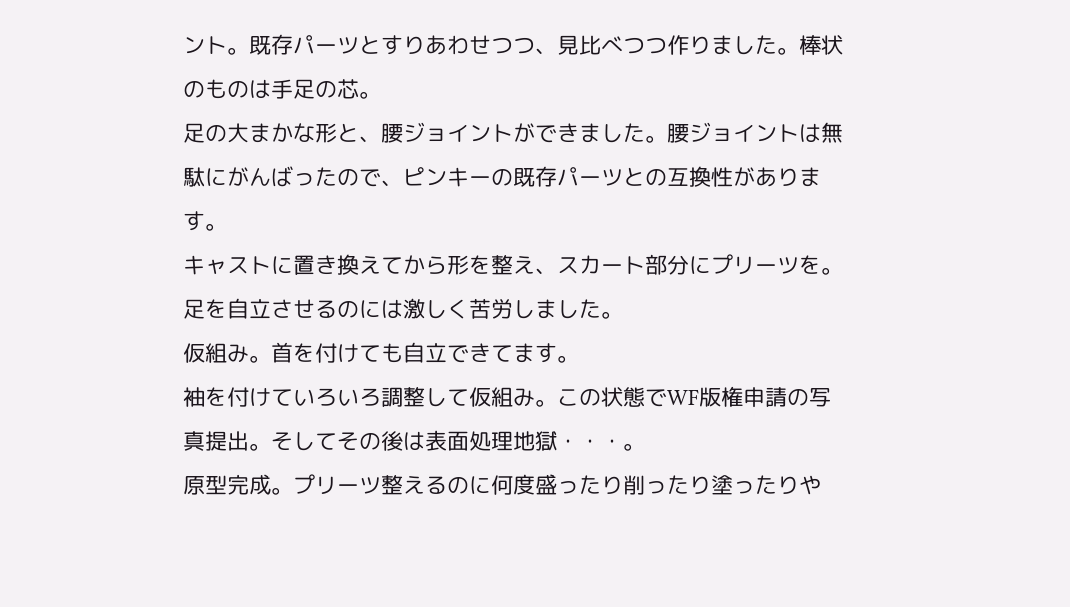ント。既存パーツとすりあわせつつ、見比べつつ作りました。棒状のものは手足の芯。
足の大まかな形と、腰ジョイントができました。腰ジョイントは無駄にがんばったので、ピンキーの既存パーツとの互換性があります。
キャストに置き換えてから形を整え、スカート部分にプリーツを。足を自立させるのには激しく苦労しました。
仮組み。首を付けても自立できてます。
袖を付けていろいろ調整して仮組み。この状態でWF版権申請の写真提出。そしてその後は表面処理地獄・・・。
原型完成。プリーツ整えるのに何度盛ったり削ったり塗ったりや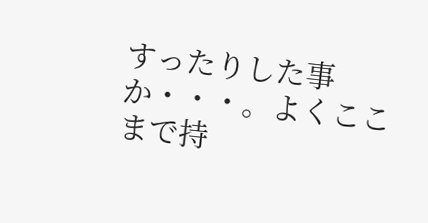すったりした事か・・・。よくここまで持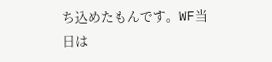ち込めたもんです。WF当日は